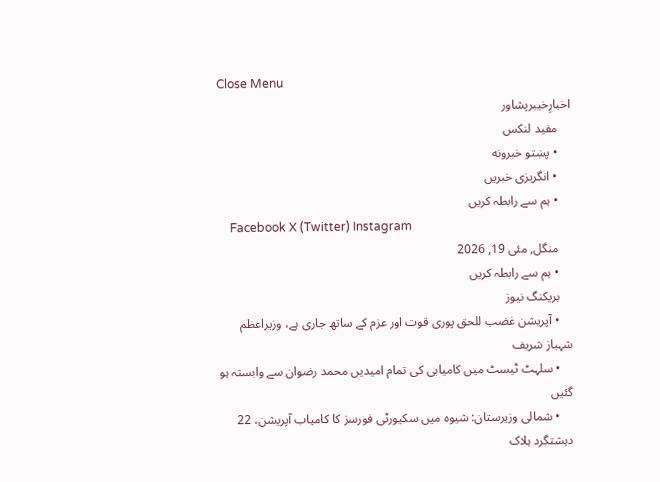Close Menu
اخبارِخیبرپشاور
    مفید لنکس
    • پښتو خبرونه
    • انگریزی خبریں
    • ہم سے رابطہ کریں
    Facebook X (Twitter) Instagram
    منگل, مئی 19, 2026
    • ہم سے رابطہ کریں
    بریکنگ نیوز
    • آپریشن غضب للحق پوری قوت اور عزم کے ساتھ جاری ہے، وزیراعظم شہباز شریف
    • سلہٹ ٹیسٹ میں کامیابی کی تمام امیدیں محمد رضوان سے وابستہ ہو گئیں
    • شمالی وزیرستان: شیوہ میں سکیورٹی فورسز کا کامیاب آپریشن، 22 دہشتگرد ہلاک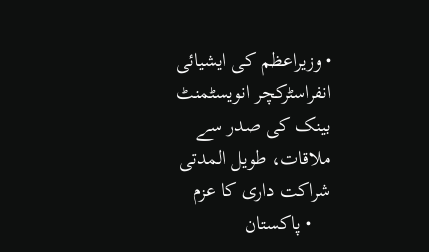• وزیراعظم کی ایشیائی انفراسٹرکچر انویسٹمنٹ بینک کی صدر سے ملاقات، طویل المدتی شراکت داری کا عزم
    • پاکستان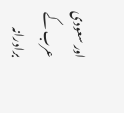اور سعودی عرب کے برادرانہ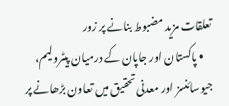تعلقات مزید مضبوط بنانے پر زور
    • پاکستان اور جاپان کے درمیان پیٹرولیم، جیوسائنسز اور معدنی تحقیق میں تعاون بڑھانے پر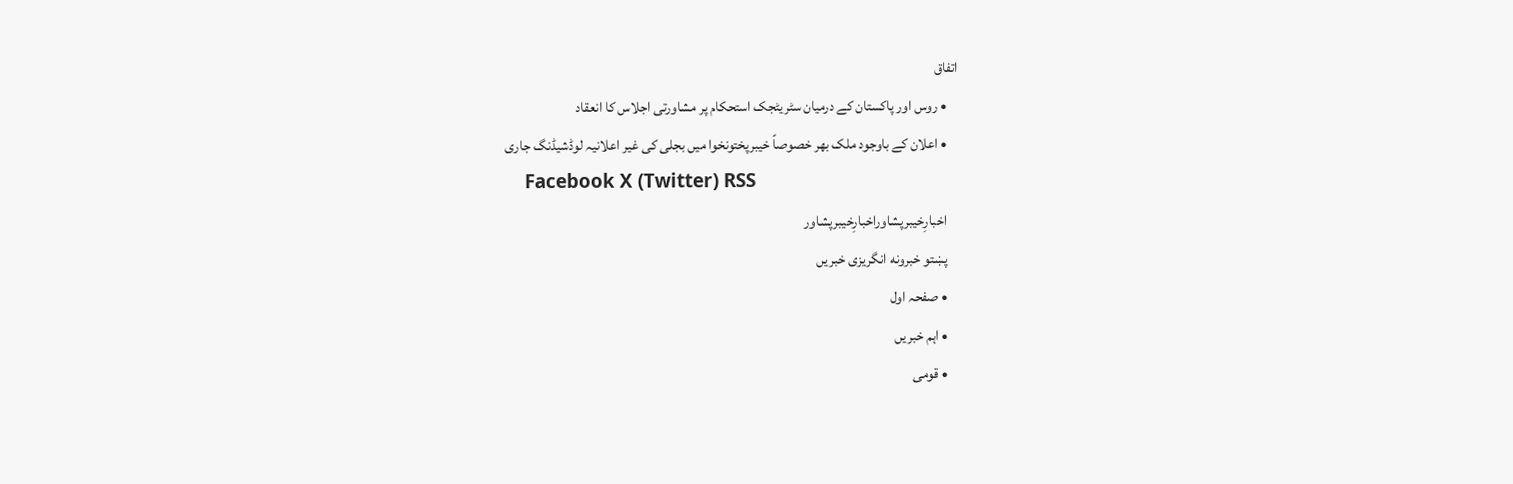اتفاق
    • روس اور پاکستان کے درمیان سٹریٹجک استحکام پر مشاورتی اجلاس کا انعقاد
    • اعلان کے باوجود ملک بھر خصوصاً خیبرپختونخوا میں بجلی کی غیر اعلانیہ لوڈشیڈنگ جاری
    Facebook X (Twitter) RSS
    اخبارِخیبرپشاوراخبارِخیبرپشاور
    پښتو خبرونه انگریزی خبریں
    • صفحہ اول
    • اہم خبریں
    • قومی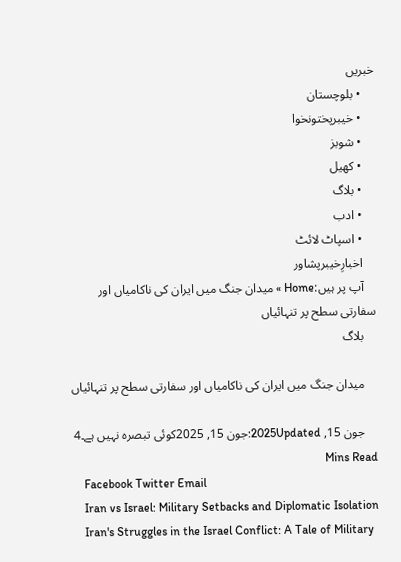خبریں
    • بلوچستان
    • خیبرپختونخوا
    • شوبز
    • کھیل
    • بلاگ
    • ادب
    • اسپاٹ لائٹ
    اخبارِخیبرپشاور
    آپ پر ہیں:Home » میدان جنگ میں ایران کی ناکامیاں اور سفارتی سطح پر تنہائیاں
    بلاگ

    میدان جنگ میں ایران کی ناکامیاں اور سفارتی سطح پر تنہائیاں

    جون 15, 2025Updated:جون 15, 2025کوئی تبصرہ نہیں ہے۔4 Mins Read
    Facebook Twitter Email
    Iran vs Israel: Military Setbacks and Diplomatic Isolation
    Iran's Struggles in the Israel Conflict: A Tale of Military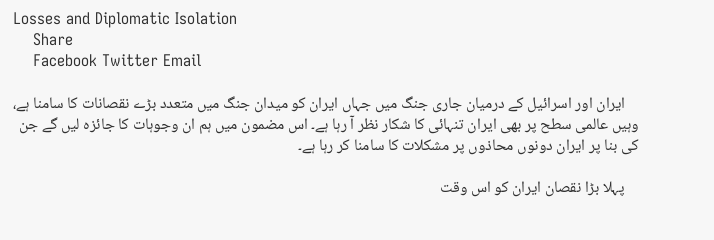Losses and Diplomatic Isolation
    Share
    Facebook Twitter Email

    ایران اور اسرائیل کے درمیان جاری جنگ میں جہاں ایران کو میدان جنگ میں متعدد بڑے نقصانات کا سامنا ہے، وہیں عالمی سطح پر بھی ایران تنہائی کا شکار نظر آ رہا ہے۔ اس مضمون میں ہم ان وجوہات کا جائزہ لیں گے جن کی بنا پر ایران دونوں محاذوں پر مشکلات کا سامنا کر رہا ہے۔

    پہلا بڑا نقصان ایران کو اس وقت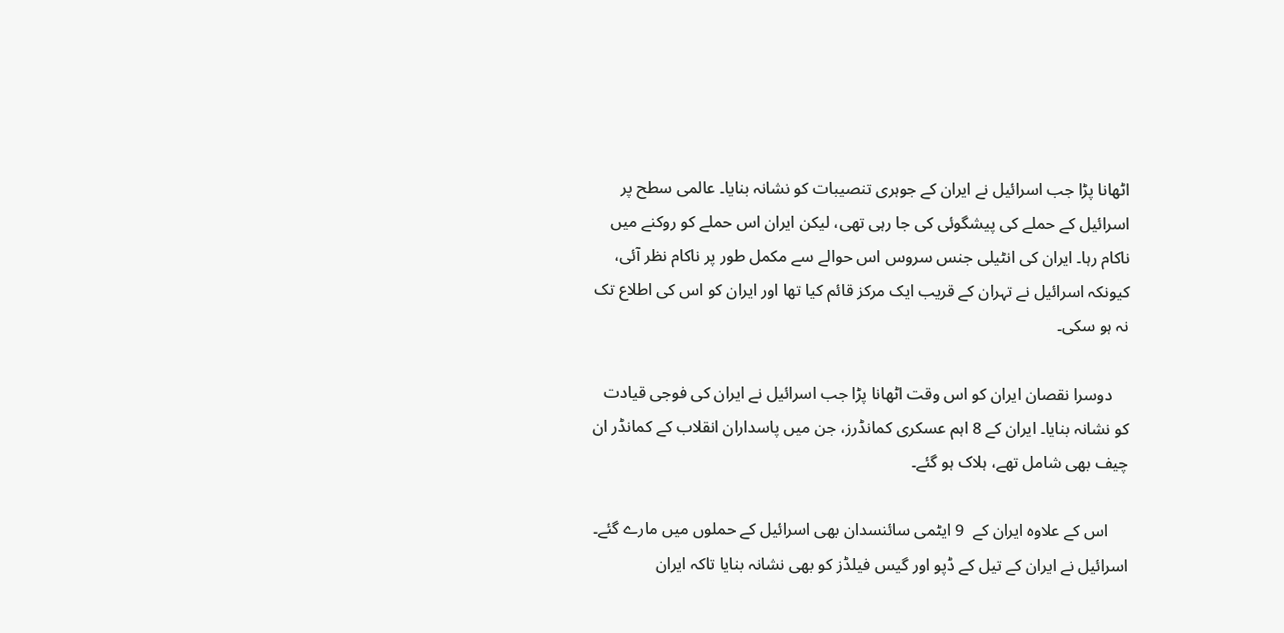اٹھانا پڑا جب اسرائیل نے ایران کے جوہری تنصیبات کو نشانہ بنایا۔ عالمی سطح پر اسرائیل کے حملے کی پیشگوئی کی جا رہی تھی، لیکن ایران اس حملے کو روکنے میں ناکام رہا۔ ایران کی انٹیلی جنس سروس اس حوالے سے مکمل طور پر ناکام نظر آئی، کیونکہ اسرائیل نے تہران کے قریب ایک مرکز قائم کیا تھا اور ایران کو اس کی اطلاع تک نہ ہو سکی۔

    دوسرا نقصان ایران کو اس وقت اٹھانا پڑا جب اسرائیل نے ایران کی فوجی قیادت کو نشانہ بنایا۔ ایران کے 8 اہم عسکری کمانڈرز، جن میں پاسداران انقلاب کے کمانڈر ان چیف بھی شامل تھے، ہلاک ہو گئے۔

     اس کے علاوہ ایران کے  9 ایٹمی سائنسدان بھی اسرائیل کے حملوں میں مارے گئے۔ اسرائیل نے ایران کے تیل کے ڈپو اور گیس فیلڈز کو بھی نشانہ بنایا تاکہ ایران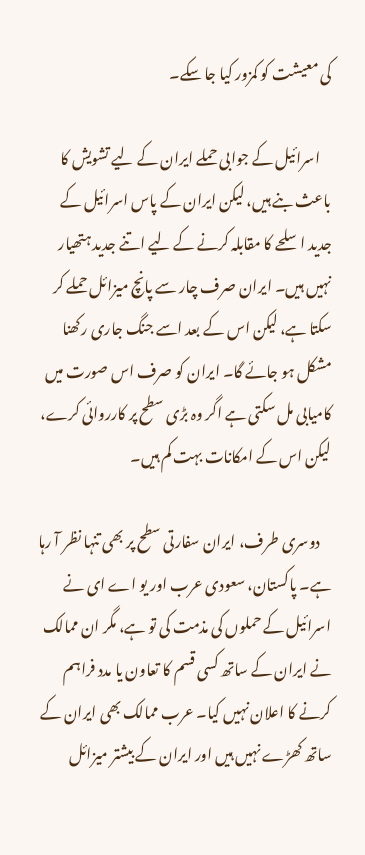کی معیشت کو کمزور کیا جا سکے۔

    اسرائیل کے جوابی حملے ایران کے لیے تشویش کا باعث بنے ہیں، لیکن ایران کے پاس اسرائیل کے جدید اسلحے کا مقابلہ کرنے کے لیے اتنے جدید ہتھیار نہیں ہیں۔ ایران صرف چار سے پانچ میزائل حملے کر سکتا ہے، لیکن اس کے بعد اسے جنگ جاری رکھنا مشکل ہو جائے گا۔ ایران کو صرف اس صورت میں کامیابی مل سکتی ہے اگر وہ بڑی سطح پر کارروائی کرے، لیکن اس کے امکانات بہت کم ہیں۔

    دوسری طرف، ایران سفارتی سطح پر بھی تنہا نظر آ رہا ہے۔ پاکستان، سعودی عرب اور یو اے ای نے اسرائیل کے حملوں کی مذمت کی تو ہے، مگر ان ممالک نے ایران کے ساتھ کسی قسم کا تعاون یا مدد فراہم کرنے کا اعلان نہیں کیا۔ عرب ممالک بھی ایران کے ساتھ کھڑے نہیں ہیں اور ایران کے بیشتر میزائل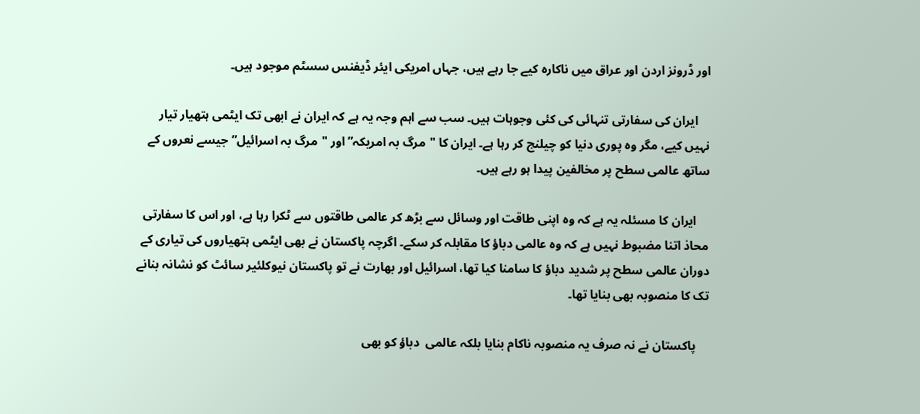اور ڈرونز اردن اور عراق میں ناکارہ کیے جا رہے ہیں، جہاں امریکی ایئر ڈیفنس سسٹم موجود ہیں۔

    ایران کی سفارتی تنہائی کی کئی وجوہات ہیں۔ سب سے اہم وجہ یہ ہے کہ ایران نے ابھی تک ایٹمی ہتھیار تیار نہیں کیے، مگر وہ پوری دنیا کو چیلنج کر رہا ہے۔ ایران کا "مرگ بہ امریکہ” اور "مرگ بہ اسرائیل” جیسے نعروں کے ساتھ عالمی سطح پر مخالفین پیدا ہو رہے ہیں۔

    ایران کا مسئلہ یہ ہے کہ وہ اپنی طاقت اور وسائل سے بڑھ کر عالمی طاقتوں سے ٹکرا رہا ہے، اور اس کا سفارتی محاذ اتنا مضبوط نہیں ہے کہ وہ عالمی دباؤ کا مقابلہ کر سکے۔ اگرچہ پاکستان نے بھی ایٹمی ہتھیاروں کی تیاری کے دوران عالمی سطح پر شدید دباؤ کا سامنا کیا تھا، اسرائیل اور بھارت نے تو پاکستان نیوکلئیر سائٹ کو نشانہ بنانے تک کا منصوبہ بھی بنایا تھا۔

    پاکستان نے نہ صرف یہ منصوبہ ناکام بنایا بلکہ عالمی  دباؤ کو بھی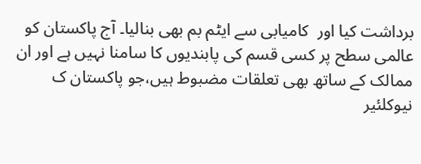برداشت کیا اور  کامیابی سے ایٹم بم بھی بنالیا۔ آج پاکستان کو عالمی سطح پر کسی قسم کی پابندیوں کا سامنا نہیں ہے اور ان ممالک کے ساتھ بھی تعلقات مضبوط ہیں،جو پاکستان ک نیوکلئیر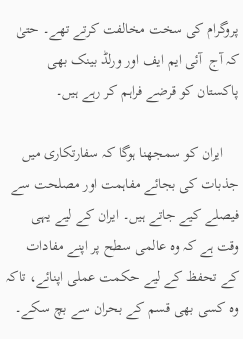پروگرام کی سخت مخالفت کرتے تھے۔ حتیٰ کہ آج  آئی ایم ایف اور ورلڈ بینک بھی پاکستان کو قرضے فراہم کر رہے ہیں۔

    ایران کو سمجھنا ہوگا کہ سفارتکاری میں جذبات کی بجائے مفاہمت اور مصلحت سے فیصلے کیے جاتے ہیں۔ ایران کے لیے یہی وقت ہے کہ وہ عالمی سطح پر اپنے مفادات کے تحفظ کے لیے حکمت عملی اپنائے، تاکہ وہ کسی بھی قسم کے بحران سے بچ سکے۔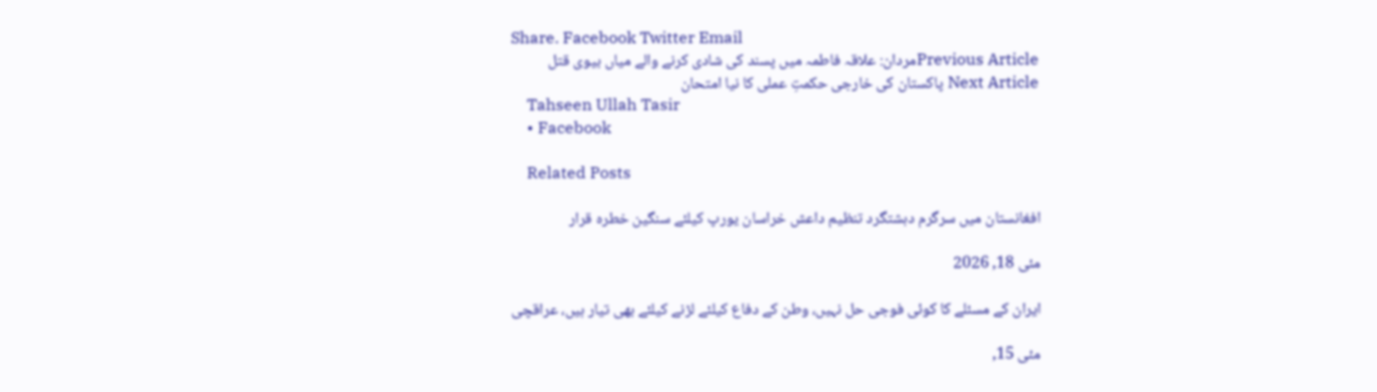Share. Facebook Twitter Email
    Previous Articleمردان: علاقہ فاطمہ میں پسند کی شادی کرنے والے میاں بیوی قتل
    Next Article پاکستان کی خارجی حکمتِ عملی کا نیا امتحان
    Tahseen Ullah Tasir
    • Facebook

    Related Posts

    افغانستان میں سرگرم دہشتگرد تنظیم داعش خراسان یورپ کیلئے سنگین خطرہ قرار

    مئی 18, 2026

    ایران کے مسئلے کا کوئی فوجی حل نہیں، وطن کے دفاع کیلئے لڑنے کیلئے بھی تیار ہیں، عراقچی

    مئی 15,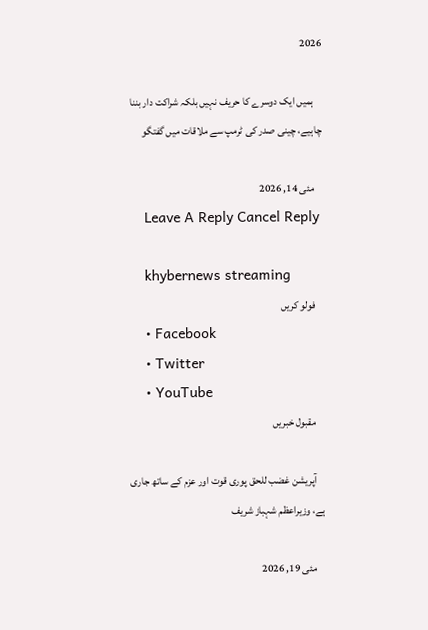2026

    ہمیں ایک دوسرے کا حریف نہیں بلکہ شراکت دار بننا چاہیے، چینی صدر کی ٹرمپ سے ملاقات میں گفتگو

    مئی 14, 2026
    Leave A Reply Cancel Reply

    khybernews streaming
    فولو کریں
    • Facebook
    • Twitter
    • YouTube
    مقبول خبریں

    آپریشن غضب للحق پوری قوت اور عزم کے ساتھ جاری ہے، وزیراعظم شہباز شریف

    مئی 19, 2026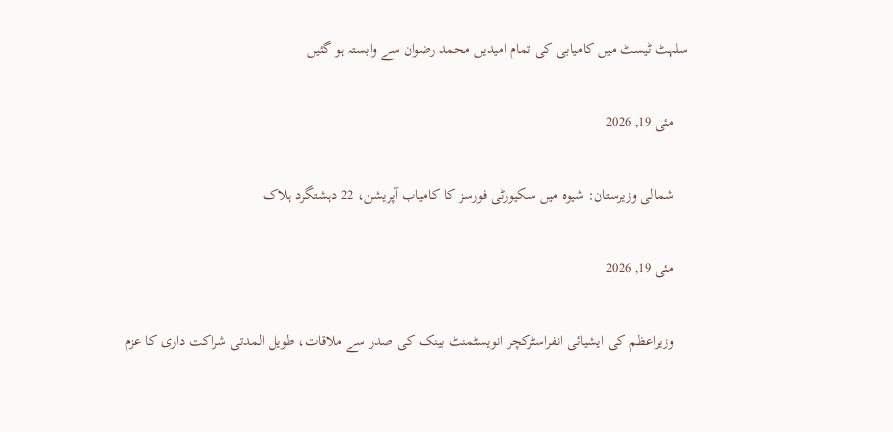سلہٹ ٹیسٹ میں کامیابی کی تمام امیدیں محمد رضوان سے وابستہ ہو گئیں

    مئی 19, 2026

    شمالی وزیرستان: شیوہ میں سکیورٹی فورسز کا کامیاب آپریشن، 22 دہشتگرد ہلاک

    مئی 19, 2026

    وزیراعظم کی ایشیائی انفراسٹرکچر انویسٹمنٹ بینک کی صدر سے ملاقات، طویل المدتی شراکت داری کا عزم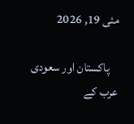مئی 19, 2026

    پاکستان اور سعودی عرب کے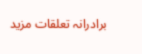برادرانہ تعلقات مزید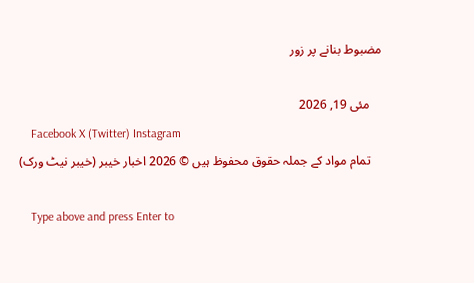مضبوط بنانے پر زور

    مئی 19, 2026
    Facebook X (Twitter) Instagram
    تمام مواد کے جملہ حقوق محفوظ ہیں © 2026 اخبار خیبر (خیبر نیٹ ورک)

    Type above and press Enter to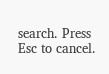search. Press Esc to cancel.